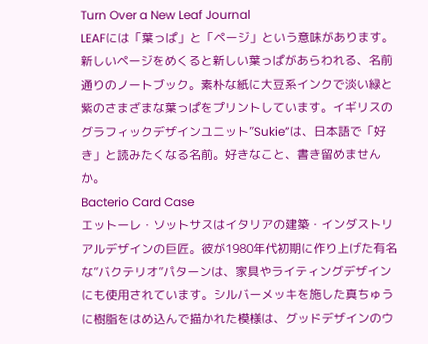Turn Over a New Leaf Journal
LEAFには「葉っぱ」と「ページ」という意味があります。新しいページをめくると新しい葉っぱがあらわれる、名前通りのノートブック。素朴な紙に大豆系インクで淡い緑と紫のさまざまな葉っぱをプリントしています。イギリスのグラフィックデザインユニット”Sukie”は、日本語で「好き」と読みたくなる名前。好きなこと、書き留めませんか。
Bacterio Card Case
エットーレ・ソットサスはイタリアの建築・インダストリアルデザインの巨匠。彼が1980年代初期に作り上げた有名な”バクテリオ”パターンは、家具やライティングデザインにも使用されています。シルバーメッキを施した真ちゅうに樹脂をはめ込んで描かれた模様は、グッドデザインのウ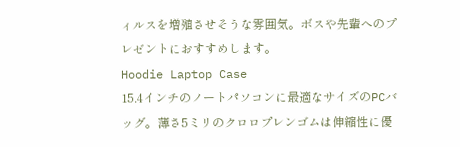ィルスを増殖させそうな雰囲気。ボスや先輩へのプレゼントにおすすめします。
Hoodie Laptop Case
15.4インチのノートパソコンに最適なサイズのPCバッグ。薄さ5ミリのクロロプレンゴムは伸縮性に優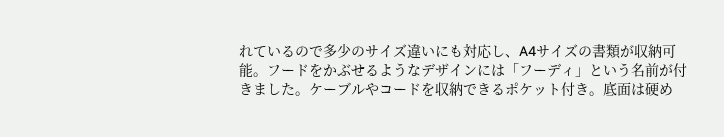れているので多少のサイズ違いにも対応し、A4サイズの書類が収納可能。フードをかぶせるようなデザインには「フーディ」という名前が付きました。ケーブルやコードを収納できるポケット付き。底面は硬め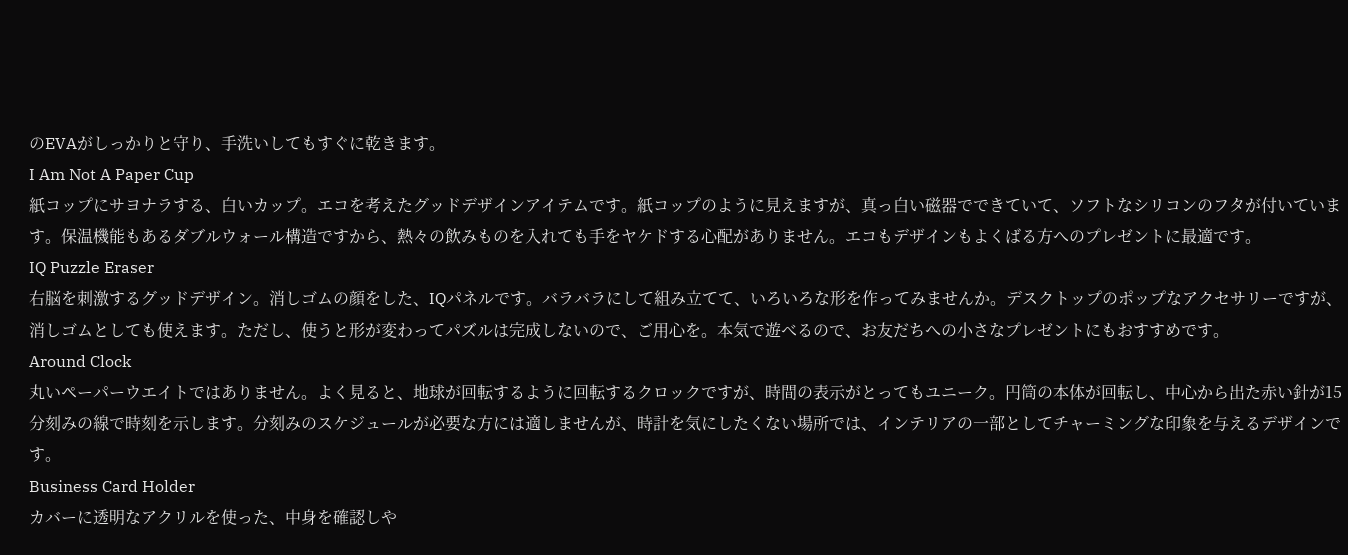のEVAがしっかりと守り、手洗いしてもすぐに乾きます。
I Am Not A Paper Cup
紙コップにサヨナラする、白いカップ。エコを考えたグッドデザインアイテムです。紙コップのように見えますが、真っ白い磁器でできていて、ソフトなシリコンのフタが付いています。保温機能もあるダブルウォール構造ですから、熱々の飲みものを入れても手をヤケドする心配がありません。エコもデザインもよくばる方へのプレゼントに最適です。
IQ Puzzle Eraser
右脳を刺激するグッドデザイン。消しゴムの顔をした、IQパネルです。バラバラにして組み立てて、いろいろな形を作ってみませんか。デスクトップのポップなアクセサリーですが、消しゴムとしても使えます。ただし、使うと形が変わってパズルは完成しないので、ご用心を。本気で遊べるので、お友だちへの小さなプレゼントにもおすすめです。
Around Clock
丸いペーパーウエイトではありません。よく見ると、地球が回転するように回転するクロックですが、時間の表示がとってもユニーク。円筒の本体が回転し、中心から出た赤い針が15分刻みの線で時刻を示します。分刻みのスケジュールが必要な方には適しませんが、時計を気にしたくない場所では、インテリアの一部としてチャーミングな印象を与えるデザインです。
Business Card Holder
カバーに透明なアクリルを使った、中身を確認しや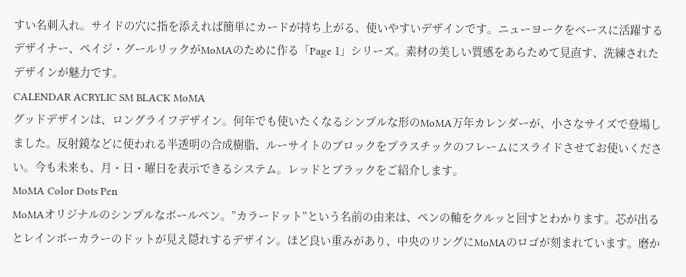すい名刺入れ。サイドの穴に指を添えれば簡単にカードが持ち上がる、使いやすいデザインです。ニューヨークをベースに活躍するデザイナー、ペイジ・グールリックがMoMAのために作る「Page 1」シリーズ。素材の美しい質感をあらためて見直す、洗練されたデザインが魅力です。
CALENDAR ACRYLIC SM BLACK MoMA
グッドデザインは、ロングライフデザイン。何年でも使いたくなるシンプルな形のMoMA万年カレンダーが、小さなサイズで登場しました。反射鏡などに使われる半透明の合成樹脂、ルーサイトのブロックをプラスチックのフレームにスライドさせてお使いください。今も未来も、月・日・曜日を表示できるシステム。レッドとブラックをご紹介します。
MoMA Color Dots Pen
MoMAオリジナルのシンプルなボールペン。”カラードット”という名前の由来は、ペンの軸をクルッと回すとわかります。芯が出るとレインボーカラーのドットが見え隠れするデザイン。ほど良い重みがあり、中央のリングにMoMAのロゴが刻まれています。磨か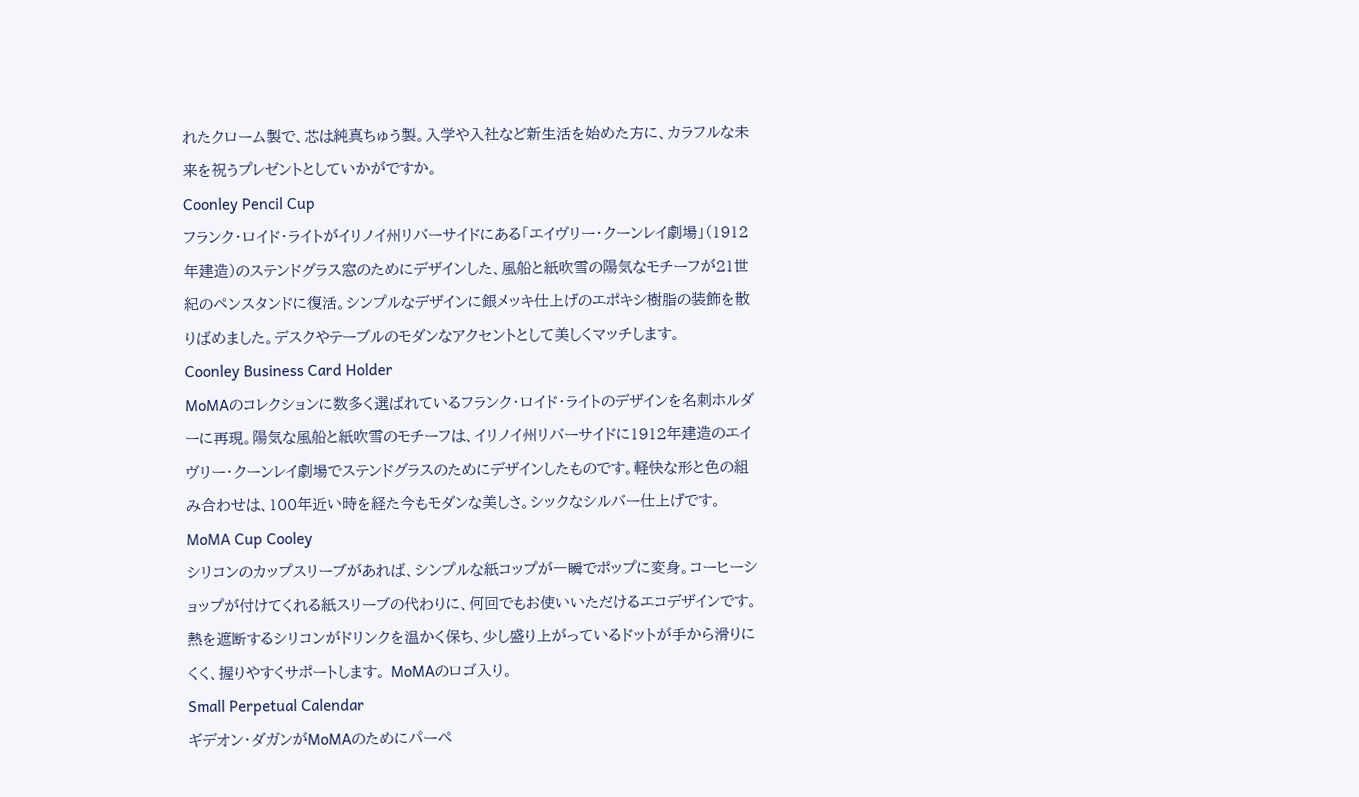れたクローム製で、芯は純真ちゅう製。入学や入社など新生活を始めた方に、カラフルな未来を祝うプレゼントとしていかがですか。
Coonley Pencil Cup
フランク・ロイド・ライトがイリノイ州リバーサイドにある「エイヴリー・クーンレイ劇場」(1912年建造)のステンドグラス窓のためにデザインした、風船と紙吹雪の陽気なモチーフが21世紀のペンスタンドに復活。シンプルなデザインに銀メッキ仕上げのエポキシ樹脂の装飾を散りばめました。デスクやテーブルのモダンなアクセントとして美しくマッチします。
Coonley Business Card Holder
MoMAのコレクションに数多く選ばれているフランク・ロイド・ライトのデザインを名刺ホルダーに再現。陽気な風船と紙吹雪のモチーフは、イリノイ州リバーサイドに1912年建造のエイヴリー・クーンレイ劇場でステンドグラスのためにデザインしたものです。軽快な形と色の組み合わせは、100年近い時を経た今もモダンな美しさ。シックなシルバー仕上げです。
MoMA Cup Cooley
シリコンのカップスリーブがあれば、シンプルな紙コップが一瞬でポップに変身。コーヒーショップが付けてくれる紙スリーブの代わりに、何回でもお使いいただけるエコデザインです。熱を遮断するシリコンがドリンクを温かく保ち、少し盛り上がっているドットが手から滑りにくく、握りやすくサポートします。 MoMAのロゴ入り。
Small Perpetual Calendar
ギデオン・ダガンがMoMAのためにパーペ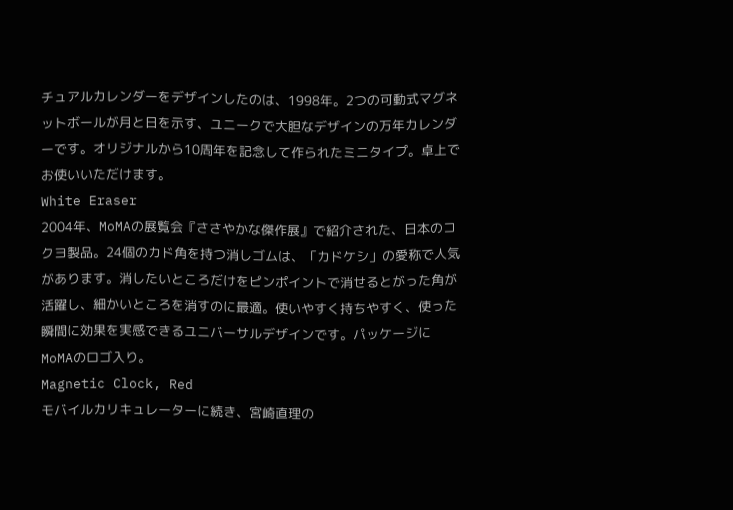チュアルカレンダーをデザインしたのは、1998年。2つの可動式マグネットボールが月と日を示す、ユニークで大胆なデザインの万年カレンダーです。オリジナルから10周年を記念して作られたミニタイプ。卓上でお使いいただけます。
White Eraser
2004年、MoMAの展覧会『ささやかな傑作展』で紹介された、日本のコクヨ製品。24個のカド角を持つ消しゴムは、「カドケシ」の愛称で人気があります。消したいところだけをピンポイントで消せるとがった角が活躍し、細かいところを消すのに最適。使いやすく持ちやすく、使った瞬間に効果を実感できるユニバーサルデザインです。パッケージにMoMAのロゴ入り。
Magnetic Clock, Red
モバイルカリキュレーターに続き、宮崎直理の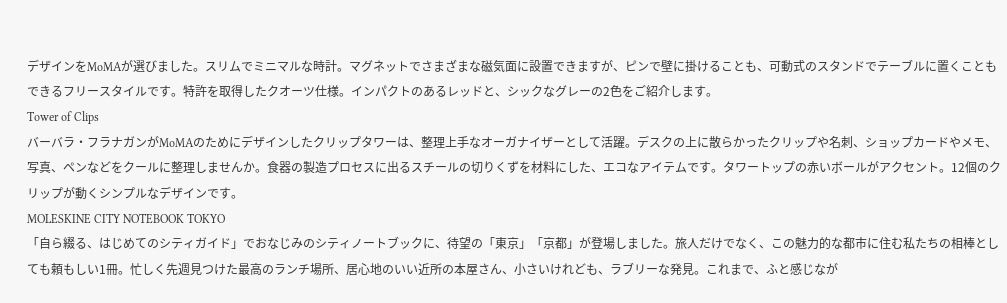デザインをMoMAが選びました。スリムでミニマルな時計。マグネットでさまざまな磁気面に設置できますが、ピンで壁に掛けることも、可動式のスタンドでテーブルに置くこともできるフリースタイルです。特許を取得したクオーツ仕様。インパクトのあるレッドと、シックなグレーの2色をご紹介します。
Tower of Clips
バーバラ・フラナガンがMoMAのためにデザインしたクリップタワーは、整理上手なオーガナイザーとして活躍。デスクの上に散らかったクリップや名刺、ショップカードやメモ、写真、ペンなどをクールに整理しませんか。食器の製造プロセスに出るスチールの切りくずを材料にした、エコなアイテムです。タワートップの赤いボールがアクセント。12個のクリップが動くシンプルなデザインです。
MOLESKINE CITY NOTEBOOK TOKYO
「自ら綴る、はじめてのシティガイド」でおなじみのシティノートブックに、待望の「東京」「京都」が登場しました。旅人だけでなく、この魅力的な都市に住む私たちの相棒としても頼もしい1冊。忙しく先週見つけた最高のランチ場所、居心地のいい近所の本屋さん、小さいけれども、ラブリーな発見。これまで、ふと感じなが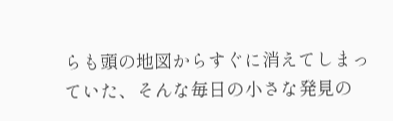らも頭の地図からすぐに消えてしまっていた、そんな毎日の小さな発見の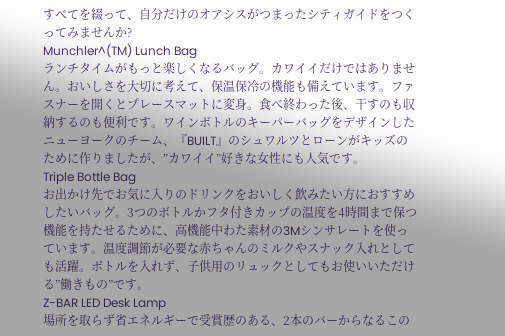すべてを綴って、自分だけのオアシスがつまったシティガイドをつくってみませんか?
Munchler^(TM) Lunch Bag
ランチタイムがもっと楽しくなるバッグ。カワイイだけではありません。おいしさを大切に考えて、保温保冷の機能も備えています。ファスナーを開くとプレースマットに変身。食べ終わった後、干すのも収納するのも便利です。ワインボトルのキーパーバッグをデザインしたニューヨークのチーム、『BUILT』のシュワルツとローンがキッズのために作りましたが、”カワイイ”好きな女性にも人気です。
Triple Bottle Bag
お出かけ先でお気に入りのドリンクをおいしく飲みたい方におすすめしたいバッグ。3つのボトルかフタ付きカップの温度を4時間まで保つ機能を持たせるために、高機能中わた素材の3Mシンサレートを使っています。温度調節が必要な赤ちゃんのミルクやスナック入れとしても活躍。ボトルを入れず、子供用のリュックとしてもお使いいただける”働きもの”です。
Z-BAR LED Desk Lamp
場所を取らず省エネルギーで受賞歴のある、2本のバーからなるこの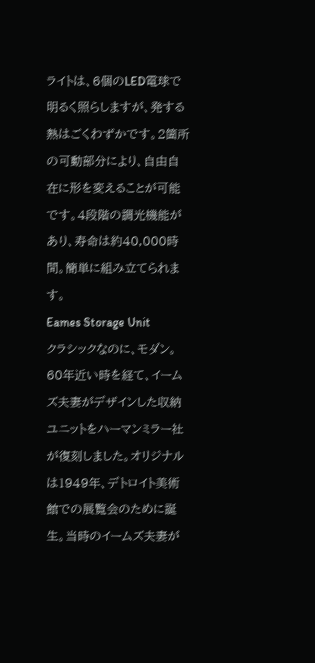ライトは、6個のLED電球で明るく照らしますが、発する熱はごくわずかです。2箇所の可動部分により、自由自在に形を変えることが可能です。4段階の調光機能があり、寿命は約40,000時間。簡単に組み立てられます。
Eames Storage Unit
クラシックなのに、モダン。60年近い時を経て、イームズ夫妻がデザインした収納ユニットをハーマンミラー社が復刻しました。オリジナルは1949年、デトロイト美術館での展覧会のために誕生。当時のイームズ夫妻が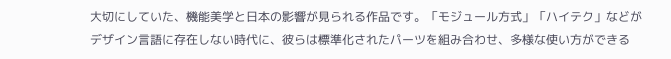大切にしていた、機能美学と日本の影響が見られる作品です。「モジュール方式」「ハイテク」などがデザイン言語に存在しない時代に、彼らは標準化されたパーツを組み合わせ、多様な使い方ができる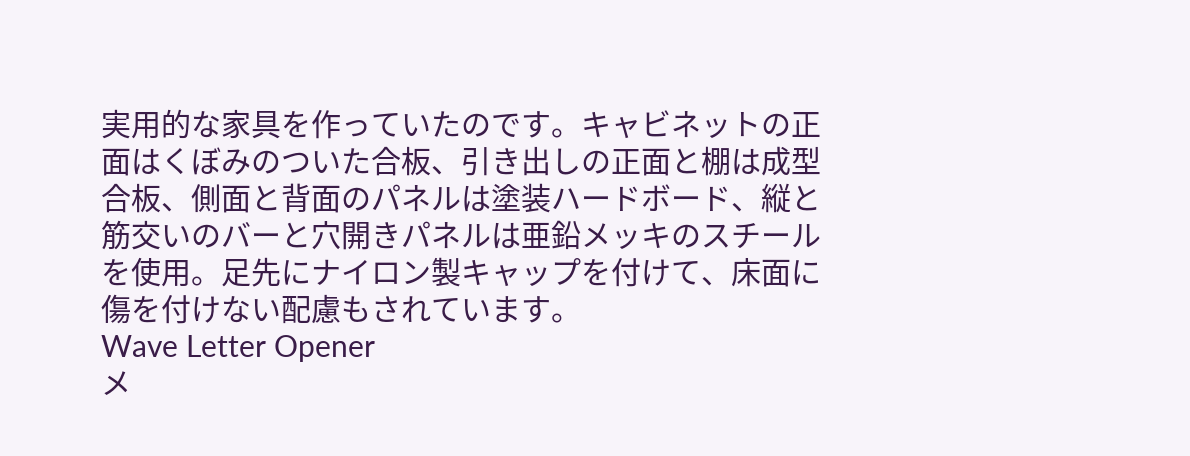実用的な家具を作っていたのです。キャビネットの正面はくぼみのついた合板、引き出しの正面と棚は成型合板、側面と背面のパネルは塗装ハードボード、縦と筋交いのバーと穴開きパネルは亜鉛メッキのスチールを使用。足先にナイロン製キャップを付けて、床面に傷を付けない配慮もされています。
Wave Letter Opener
メ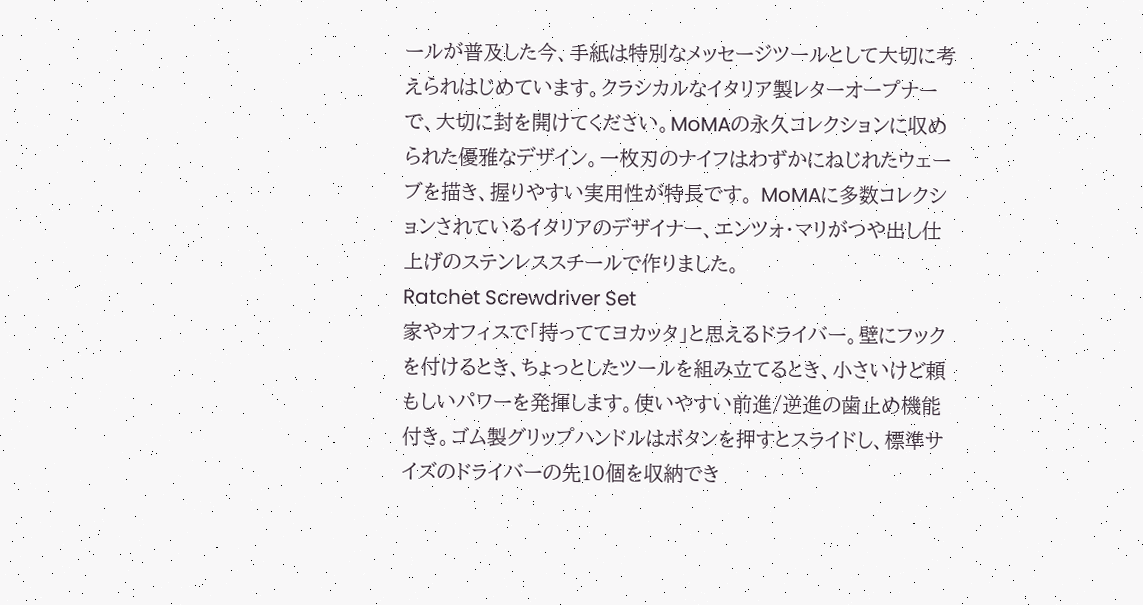ールが普及した今、手紙は特別なメッセージツールとして大切に考えられはじめています。クラシカルなイタリア製レターオープナーで、大切に封を開けてください。MoMAの永久コレクションに収められた優雅なデザイン。一枚刃のナイフはわずかにねじれたウェーブを描き、握りやすい実用性が特長です。 MoMAに多数コレクションされているイタリアのデザイナー、エンツォ・マリがつや出し仕上げのステンレススチールで作りました。
Ratchet Screwdriver Set
家やオフィスで「持っててヨカッタ」と思えるドライバー。壁にフックを付けるとき、ちょっとしたツールを組み立てるとき、小さいけど頼もしいパワーを発揮します。使いやすい前進/逆進の歯止め機能付き。ゴム製グリップハンドルはボタンを押すとスライドし、標準サイズのドライバーの先10個を収納でき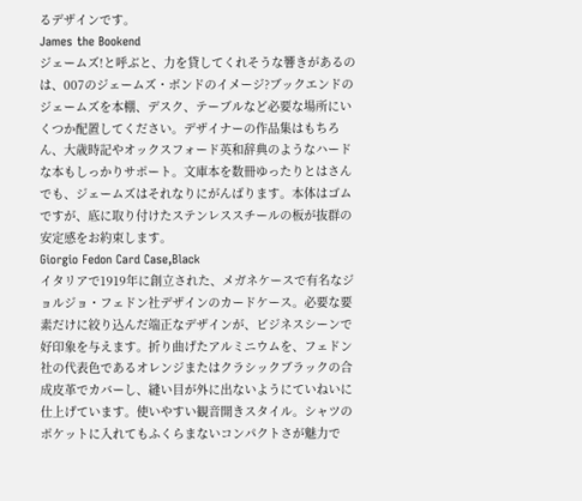るデザインです。
James the Bookend
ジェームズ!と呼ぶと、力を貸してくれそうな響きがあるのは、007のジェームズ・ボンドのイメージ?ブックエンドのジェームズを本棚、デスク、テーブルなど必要な場所にいくつか配置してください。デザイナーの作品集はもちろん、大歳時記やオックスフォード英和辞典のようなハードな本もしっかりサポート。文庫本を数冊ゆったりとはさんでも、ジェームズはそれなりにがんばります。本体はゴムですが、底に取り付けたステンレススチールの板が抜群の安定感をお約束します。
Giorgio Fedon Card Case,Black
イタリアで1919年に創立された、メガネケースで有名なジョルジョ・フェドン社デザインのカードケース。必要な要素だけに絞り込んだ端正なデザインが、ビジネスシーンで好印象を与えます。折り曲げたアルミニウムを、フェドン社の代表色であるオレンジまたはクラシックブラックの合成皮革でカバーし、縫い目が外に出ないようにていねいに仕上げています。使いやすい観音開きスタイル。シャツのポケットに入れてもふくらまないコンパクトさが魅力で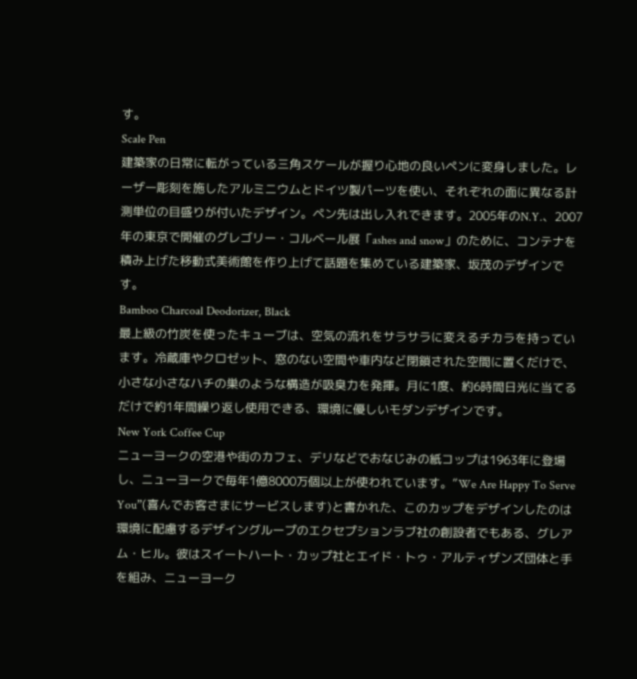す。
Scale Pen
建築家の日常に転がっている三角スケールが握り心地の良いペンに変身しました。レーザー彫刻を施したアルミニウムとドイツ製パーツを使い、それぞれの面に異なる計測単位の目盛りが付いたデザイン。ペン先は出し入れできます。2005年のN.Y.、2007年の東京で開催のグレゴリー・コルベール展「ashes and snow」のために、コンテナを積み上げた移動式美術館を作り上げて話題を集めている建築家、坂茂のデザインです。
Bamboo Charcoal Deodorizer, Black
最上級の竹炭を使ったキューブは、空気の流れをサラサラに変えるチカラを持っています。冷蔵庫やクロゼット、窓のない空間や車内など閉鎖された空間に置くだけで、小さな小さなハチの巣のような構造が吸臭力を発揮。月に1度、約6時間日光に当てるだけで約1年間繰り返し使用できる、環境に優しいモダンデザインです。
New York Coffee Cup
ニューヨークの空港や街のカフェ、デリなどでおなじみの紙コップは1963年に登場し、ニューヨークで毎年1億8000万個以上が使われています。”We Are Happy To Serve You”(喜んでお客さまにサービスします)と書かれた、このカップをデザインしたのは環境に配慮するデザイングループのエクセプションラブ社の創設者でもある、グレアム・ヒル。彼はスイートハート・カップ社とエイド・トゥ・アルティザンズ団体と手を組み、ニューヨーク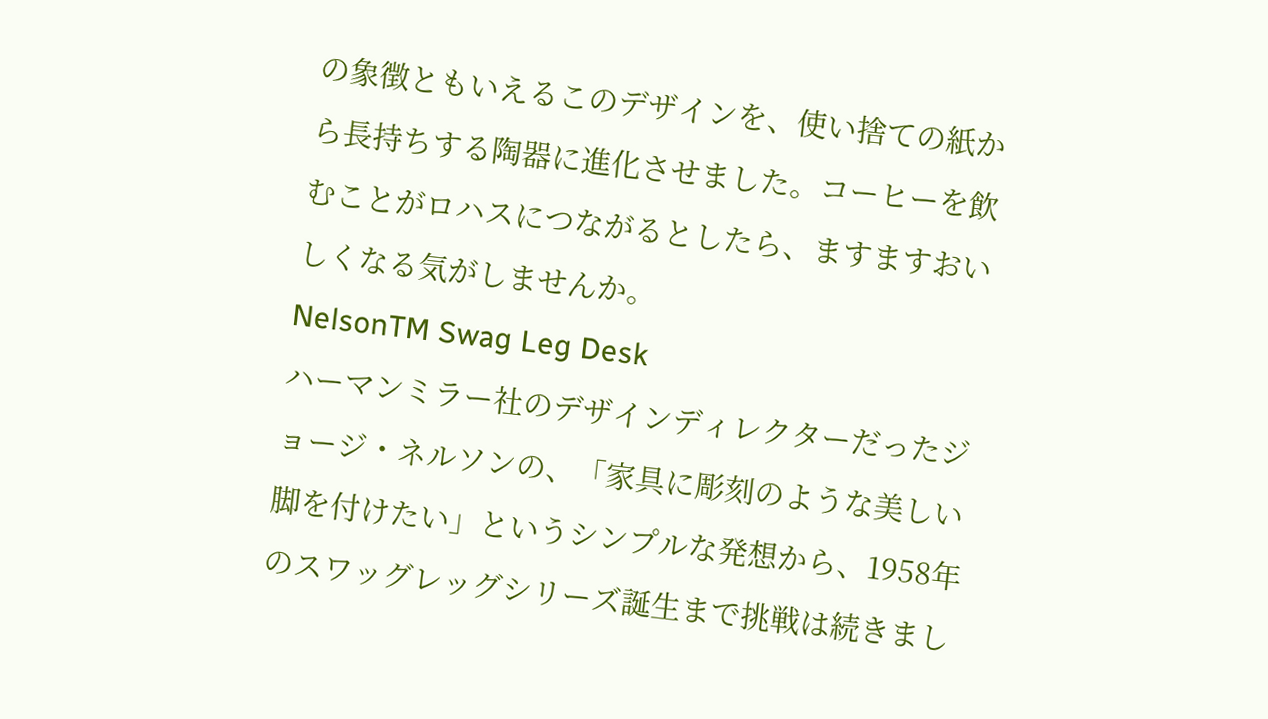の象徴ともいえるこのデザインを、使い捨ての紙から長持ちする陶器に進化させました。コーヒーを飲むことがロハスにつながるとしたら、ますますおいしくなる気がしませんか。
NelsonTM Swag Leg Desk
ハーマンミラー社のデザインディレクターだったジョージ・ネルソンの、「家具に彫刻のような美しい脚を付けたい」というシンプルな発想から、1958年のスワッグレッグシリーズ誕生まで挑戦は続きまし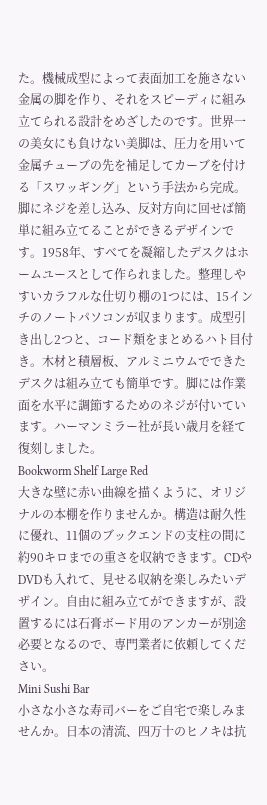た。機械成型によって表面加工を施さない金属の脚を作り、それをスピーディに組み立てられる設計をめざしたのです。世界一の美女にも負けない美脚は、圧力を用いて金属チューブの先を補足してカーブを付ける「スワッギング」という手法から完成。脚にネジを差し込み、反対方向に回せば簡単に組み立てることができるデザインです。1958年、すべてを凝縮したデスクはホームユースとして作られました。整理しやすいカラフルな仕切り棚の1つには、15インチのノートパソコンが収まります。成型引き出し2つと、コード類をまとめるハト目付き。木材と積層板、アルミニウムでできたデスクは組み立ても簡単です。脚には作業面を水平に調節するためのネジが付いています。ハーマンミラー社が長い歳月を経て復刻しました。
Bookworm Shelf Large Red
大きな壁に赤い曲線を描くように、オリジナルの本棚を作りませんか。構造は耐久性に優れ、11個のブックエンドの支柱の間に約90キロまでの重さを収納できます。CDやDVDも入れて、見せる収納を楽しみたいデザイン。自由に組み立てができますが、設置するには石膏ボード用のアンカーが別途必要となるので、専門業者に依頼してください。
Mini Sushi Bar
小さな小さな寿司バーをご自宅で楽しみませんか。日本の清流、四万十のヒノキは抗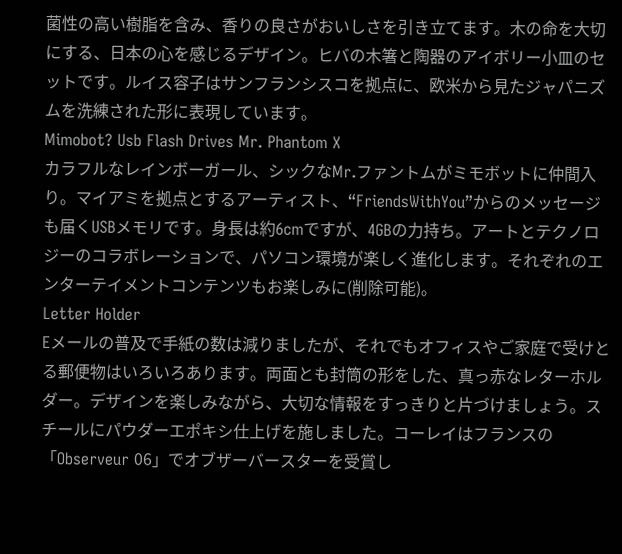菌性の高い樹脂を含み、香りの良さがおいしさを引き立てます。木の命を大切にする、日本の心を感じるデザイン。ヒバの木箸と陶器のアイボリー小皿のセットです。ルイス容子はサンフランシスコを拠点に、欧米から見たジャパニズムを洗練された形に表現しています。
Mimobot? Usb Flash Drives Mr. Phantom X
カラフルなレインボーガール、シックなMr.ファントムがミモボットに仲間入り。マイアミを拠点とするアーティスト、“FriendsWithYou”からのメッセージも届くUSBメモリです。身長は約6cmですが、4GBの力持ち。アートとテクノロジーのコラボレーションで、パソコン環境が楽しく進化します。それぞれのエンターテイメントコンテンツもお楽しみに(削除可能)。
Letter Holder
Eメールの普及で手紙の数は減りましたが、それでもオフィスやご家庭で受けとる郵便物はいろいろあります。両面とも封筒の形をした、真っ赤なレターホルダー。デザインを楽しみながら、大切な情報をすっきりと片づけましょう。スチールにパウダーエポキシ仕上げを施しました。コーレイはフランスの「Observeur 06」でオブザーバースターを受賞し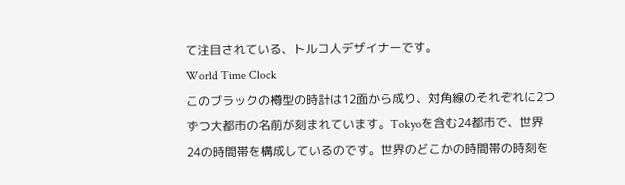て注目されている、トルコ人デザイナーです。
World Time Clock
このブラックの樽型の時計は12面から成り、対角線のそれぞれに2つずつ大都市の名前が刻まれています。Tokyoを含む24都市で、世界24の時間帯を構成しているのです。世界のどこかの時間帯の時刻を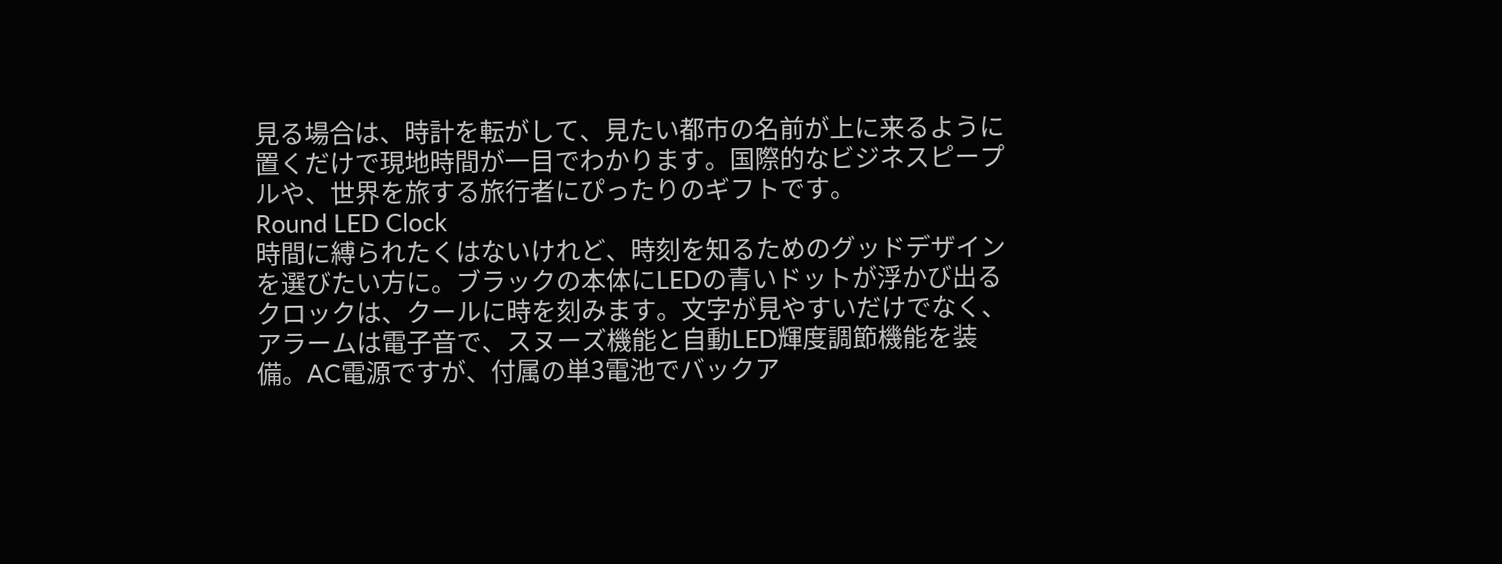見る場合は、時計を転がして、見たい都市の名前が上に来るように置くだけで現地時間が一目でわかります。国際的なビジネスピープルや、世界を旅する旅行者にぴったりのギフトです。
Round LED Clock
時間に縛られたくはないけれど、時刻を知るためのグッドデザインを選びたい方に。ブラックの本体にLEDの青いドットが浮かび出るクロックは、クールに時を刻みます。文字が見やすいだけでなく、アラームは電子音で、スヌーズ機能と自動LED輝度調節機能を装備。AC電源ですが、付属の単3電池でバックア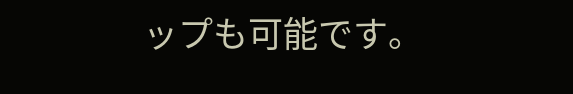ップも可能です。